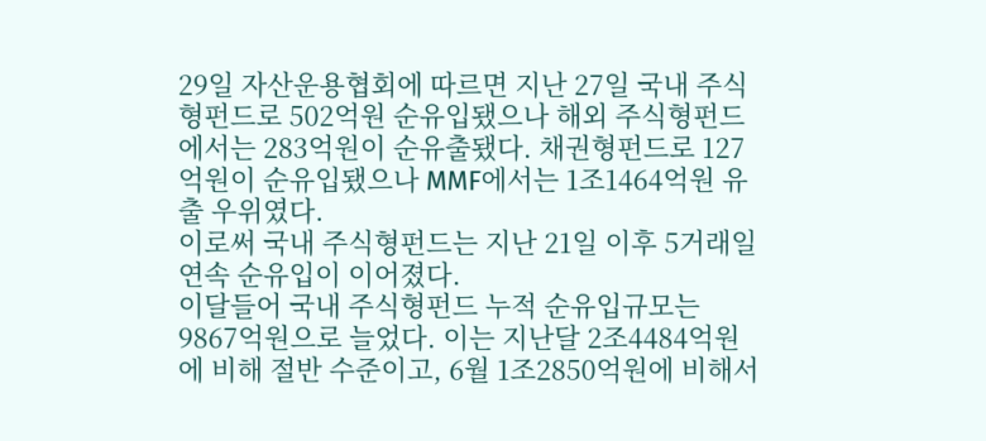29일 자산운용협회에 따르면 지난 27일 국내 주식형펀드로 502억원 순유입됐으나 해외 주식형펀드에서는 283억원이 순유출됐다. 채권형펀드로 127억원이 순유입됐으나 MMF에서는 1조1464억원 유출 우위였다.
이로써 국내 주식형펀드는 지난 21일 이후 5거래일 연속 순유입이 이어졌다.
이달들어 국내 주식형펀드 누적 순유입규모는 9867억원으로 늘었다. 이는 지난달 2조4484억원에 비해 절반 수준이고, 6월 1조2850억원에 비해서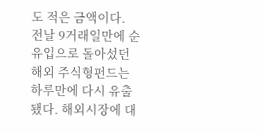도 적은 금액이다.
전날 9거래일만에 순유입으로 돌아섰던 해외 주식형펀드는 하루만에 다시 유출됐다. 해외시장에 대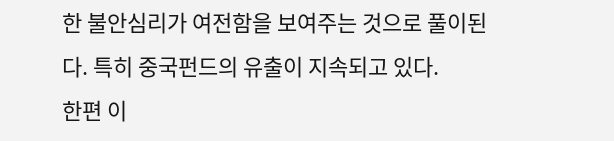한 불안심리가 여전함을 보여주는 것으로 풀이된다. 특히 중국펀드의 유출이 지속되고 있다.
한편 이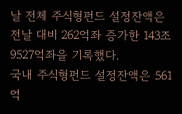날 전체 주식형펀드 설정잔액은 전날 대비 262억좌 증가한 143조9527억좌을 기록했다.
국내 주식형펀드 설정잔액은 561억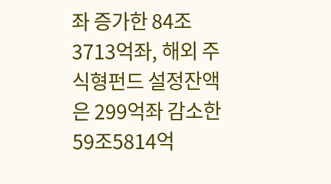좌 증가한 84조3713억좌, 해외 주식형펀드 설정잔액은 299억좌 감소한 59조5814억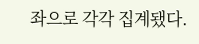좌으로 각각 집계됐다.